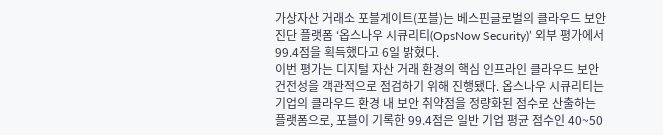가상자산 거래소 포블게이트(포블)는 베스핀글로벌의 클라우드 보안 진단 플랫폼 ‘옵스나우 시큐리티(OpsNow Security)’ 외부 평가에서 99.4점을 획득했다고 6일 밝혔다.
이번 평가는 디지털 자산 거래 환경의 핵심 인프라인 클라우드 보안 건전성을 객관적으로 점검하기 위해 진행됐다. 옵스나우 시큐리티는 기업의 클라우드 환경 내 보안 취약점을 정량화된 점수로 산출하는 플랫폼으로, 포블이 기록한 99.4점은 일반 기업 평균 점수인 40~50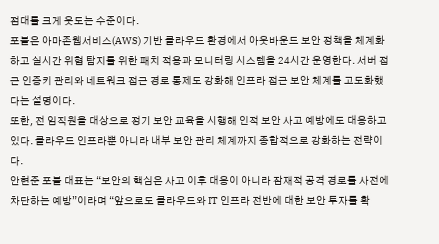점대를 크게 웃도는 수준이다.
포블은 아마존웹서비스(AWS) 기반 클라우드 환경에서 아웃바운드 보안 정책을 체계화하고 실시간 위협 탐지를 위한 패치 적용과 모니터링 시스템을 24시간 운영한다. 서버 접근 인증키 관리와 네트워크 접근 경로 통제도 강화해 인프라 접근 보안 체계를 고도화했다는 설명이다.
또한, 전 임직원을 대상으로 정기 보안 교육을 시행해 인적 보안 사고 예방에도 대응하고 있다. 클라우드 인프라뿐 아니라 내부 보안 관리 체계까지 종합적으로 강화하는 전략이다.
안현준 포블 대표는 “보안의 핵심은 사고 이후 대응이 아니라 잠재적 공격 경로를 사전에 차단하는 예방”이라며 “앞으로도 클라우드와 IT 인프라 전반에 대한 보안 투자를 확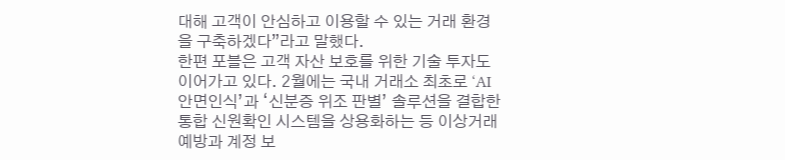대해 고객이 안심하고 이용할 수 있는 거래 환경을 구축하겠다”라고 말했다.
한편 포블은 고객 자산 보호를 위한 기술 투자도 이어가고 있다. 2월에는 국내 거래소 최초로 ‘AI 안면인식’과 ‘신분증 위조 판별’ 솔루션을 결합한 통합 신원확인 시스템을 상용화하는 등 이상거래 예방과 계정 보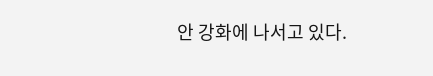안 강화에 나서고 있다.